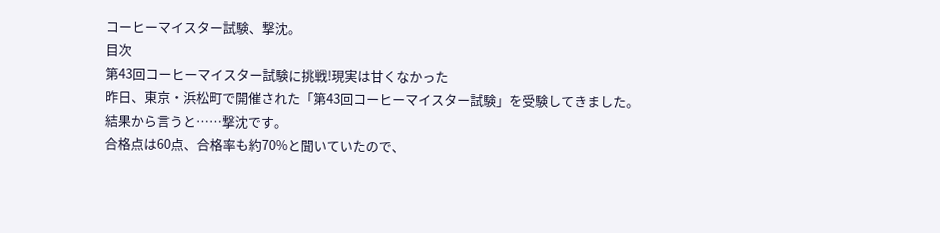コーヒーマイスター試験、撃沈。
目次
第43回コーヒーマイスター試験に挑戦!現実は甘くなかった
昨日、東京・浜松町で開催された「第43回コーヒーマイスター試験」を受験してきました。
結果から言うと……撃沈です。
合格点は60点、合格率も約70%と聞いていたので、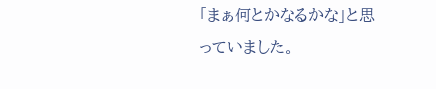「まぁ何とかなるかな」と思っていました。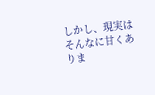しかし、現実はそんなに甘くありま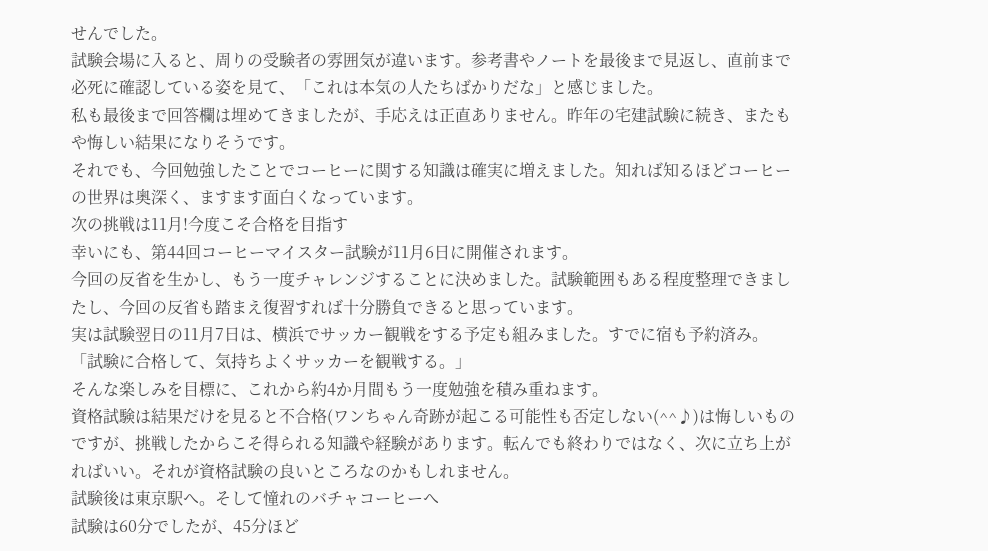せんでした。
試験会場に入ると、周りの受験者の雰囲気が違います。参考書やノートを最後まで見返し、直前まで必死に確認している姿を見て、「これは本気の人たちばかりだな」と感じました。
私も最後まで回答欄は埋めてきましたが、手応えは正直ありません。昨年の宅建試験に続き、またもや悔しい結果になりそうです。
それでも、今回勉強したことでコーヒーに関する知識は確実に増えました。知れば知るほどコーヒーの世界は奥深く、ますます面白くなっています。
次の挑戦は11月!今度こそ合格を目指す
幸いにも、第44回コーヒーマイスター試験が11月6日に開催されます。
今回の反省を生かし、もう一度チャレンジすることに決めました。試験範囲もある程度整理できましたし、今回の反省も踏まえ復習すれば十分勝負できると思っています。
実は試験翌日の11月7日は、横浜でサッカー観戦をする予定も組みました。すでに宿も予約済み。
「試験に合格して、気持ちよくサッカーを観戦する。」
そんな楽しみを目標に、これから約4か月間もう一度勉強を積み重ねます。
資格試験は結果だけを見ると不合格(ワンちゃん奇跡が起こる可能性も否定しない(^^♪)は悔しいものですが、挑戦したからこそ得られる知識や経験があります。転んでも終わりではなく、次に立ち上がればいい。それが資格試験の良いところなのかもしれません。
試験後は東京駅へ。そして憧れのバチャコーヒーへ
試験は60分でしたが、45分ほど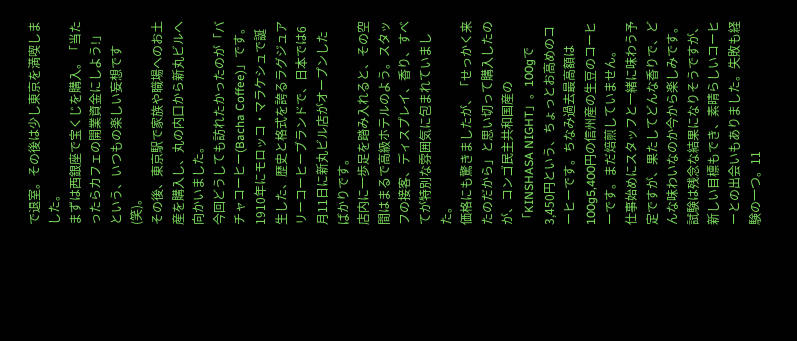で退室。その後は少し東京を満喫しました。
まずは西銀座で宝くじを購入。「当たったらカフェの開業資金にしよう!」という、いつもの楽しい妄想です(笑)。
その後、東京駅で家族や職場へのお土産を購入し、丸の内口から新丸ビルへ向かいました。
今回どうしても訪れたかったのが「バチャコーヒー(Bacha Coffee)」です。
1910年にモロッコ・マラケシュで誕生した、歴史と格式を誇るラグジュアリーコーヒーブランドで、日本では6月11日に新丸ビル店がオープンしたばかりです。
店内に一歩足を踏み入れると、その空間はまるで高級ホテルのよう。スタッフの接客、ディスプレイ、香り、すべてが特別な雰囲気に包まれていました。
価格にも驚きましたが、「せっかく来たのだから」と思い切って購入したのが、コンゴ民主共和国産の「KINSHASA NIGHT」。100gで3,450円という、ちょっとお高めのコーヒーです。ちなみ過去最高額は100g5,400円の信州産の生豆のコーヒーです。まだ焙煎していません。
仕事始めにスタッフと一緒に味わう予定ですが、果たしてどんな香りで、どんな味わいなのか今から楽しみです。
試験は残念な結果になりそうですが、新しい目標もでき、素晴らしいコーヒーとの出会いもありました。失敗も経験の一つ。11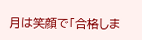月は笑顔で「合格しま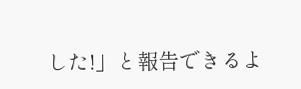した!」と報告できるよ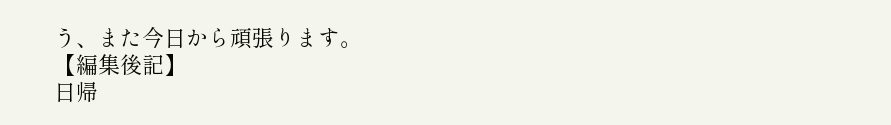う、また今日から頑張ります。
【編集後記】
日帰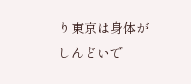り東京は身体がしんどいで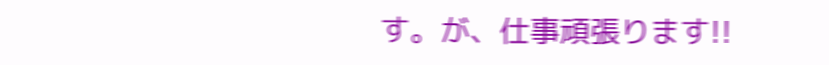す。が、仕事頑張ります!!